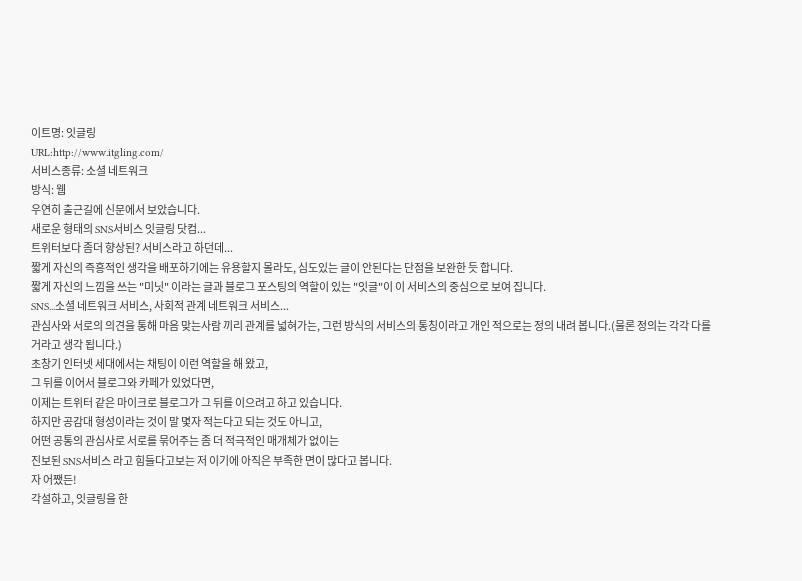이트명: 잇글링
URL:http://www.itgling.com/
서비스종류: 소셜 네트워크
방식: 웹
우연히 출근길에 신문에서 보았습니다.
새로운 형태의 SNS서비스 잇글링 닷컴...
트위터보다 좀더 향상된? 서비스라고 하던데...
짧게 자신의 즉흥적인 생각을 배포하기에는 유용할지 몰라도, 심도있는 글이 안된다는 단점을 보완한 듯 합니다.
짧게 자신의 느낌을 쓰는 "미닛" 이라는 글과 블로그 포스팅의 역할이 있는 "잇글"이 이 서비스의 중심으로 보여 집니다.
SNS...소셜 네트워크 서비스, 사회적 관계 네트워크 서비스...
관심사와 서로의 의견을 통해 마음 맞는사람 끼리 관계를 넓혀가는, 그런 방식의 서비스의 통칭이라고 개인 적으로는 정의 내려 봅니다.(물론 정의는 각각 다를 거라고 생각 됩니다.)
초창기 인터넷 세대에서는 채팅이 이런 역할을 해 왔고,
그 뒤를 이어서 블로그와 카페가 있었다면,
이제는 트위터 같은 마이크로 블로그가 그 뒤를 이으려고 하고 있습니다.
하지만 공감대 형성이라는 것이 말 몇자 적는다고 되는 것도 아니고,
어떤 공통의 관심사로 서로를 묶어주는 좀 더 적극적인 매개체가 없이는
진보된 SNS서비스 라고 힘들다고보는 저 이기에 아직은 부족한 면이 많다고 봅니다.
자 어쨌든!
각설하고, 잇글링을 한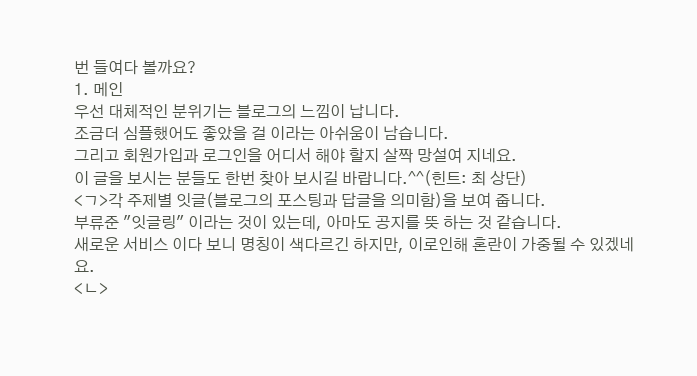번 들여다 볼까요?
1. 메인
우선 대체적인 분위기는 블로그의 느낌이 납니다.
조금더 심플했어도 좋았을 걸 이라는 아쉬움이 남습니다.
그리고 회원가입과 로그인을 어디서 해야 할지 살짝 망설여 지네요.
이 글을 보시는 분들도 한번 찾아 보시길 바랍니다.^^(힌트: 최 상단)
<ㄱ>각 주제별 잇글(블로그의 포스팅과 답글을 의미함)을 보여 줍니다.
부류준 "잇글링" 이라는 것이 있는데, 아마도 공지를 뜻 하는 것 같습니다.
새로운 서비스 이다 보니 명칭이 색다르긴 하지만, 이로인해 혼란이 가중될 수 있겠네요.
<ㄴ>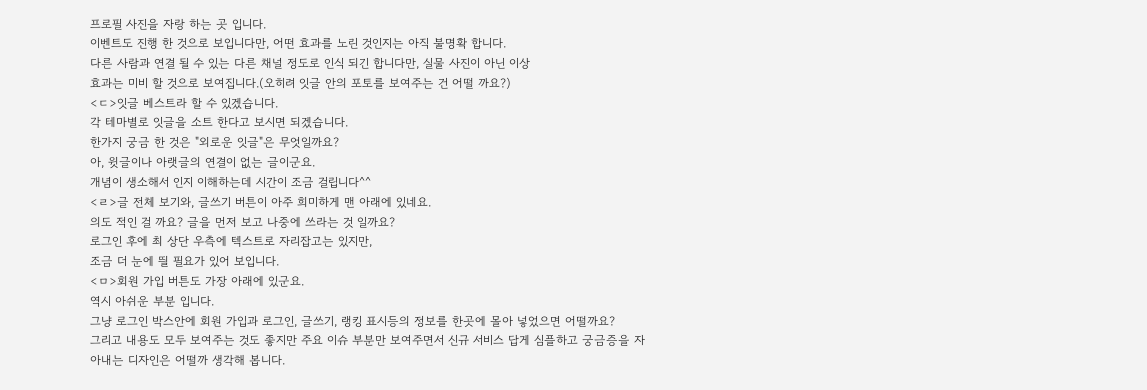프로필 사진을 자랑 하는 곳 입니다.
이벤트도 진행 한 것으로 보입니다만, 어떤 효과를 노린 것인지는 아직 불명확 합니다.
다른 사람과 연결 될 수 있는 다른 채널 정도로 인식 되긴 합니다만, 실물 사진이 아닌 이상
효과는 미비 할 것으로 보여집니다.(오히려 잇글 안의 포토를 보여주는 건 어떨 까요?)
<ㄷ>잇글 베스트라 할 수 있겠습니다.
각 테마별로 잇글을 소트 한다고 보시면 되겠습니다.
한가지 궁금 한 것은 "외로운 잇글"은 무엇일까요?
아, 윗글이나 아랫글의 연결이 없는 글이군요.
개념이 생소해서 인지 이해하는데 시간이 조금 걸립니다^^
<ㄹ>글 전체 보기와, 글쓰기 버튼이 아주 희미하게 맨 아래에 있네요.
의도 적인 걸 까요? 글을 먼저 보고 나중에 쓰라는 것 일까요?
로그인 후에 최 상단 우측에 텍스트로 자리잡고는 있지만,
조금 더 눈에 띌 필요가 있어 보입니다.
<ㅁ>회원 가입 버튼도 가장 아래에 있군요.
역시 아쉬운 부분 입니다.
그냥 로그인 박스안에 회원 가입과 로그인, 글쓰기, 랭킹 표시등의 정보를 한곳에 몰아 넣었으면 어떨까요?
그리고 내용도 모두 보여주는 것도 좋지만 주요 이슈 부분만 보여주면서 신규 서비스 답게 심플하고 궁금증을 자아내는 디자인은 어떨까 생각해 봅니다.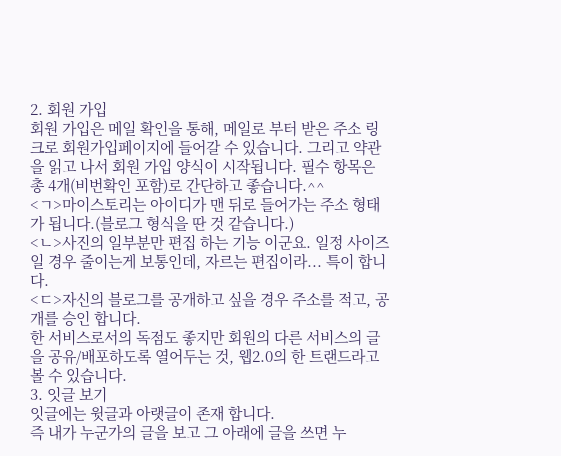2. 회원 가입
회원 가입은 메일 확인을 통해, 메일로 부터 받은 주소 링크로 회원가입페이지에 들어갈 수 있습니다. 그리고 약관을 읽고 나서 회원 가입 양식이 시작됩니다. 필수 항목은 총 4개(비번확인 포함)로 간단하고 좋습니다.^^
<ㄱ>마이스토리는 아이디가 맨 뒤로 들어가는 주소 형태가 됩니다.(블로그 형식을 딴 것 같습니다.)
<ㄴ>사진의 일부분만 편집 하는 기능 이군요. 일정 사이즈일 경우 줄이는게 보통인데, 자르는 편집이라... 특이 합니다.
<ㄷ>자신의 블로그를 공개하고 싶을 경우 주소를 적고, 공개를 승인 합니다.
한 서비스로서의 독점도 좋지만 회원의 다른 서비스의 글을 공유/배포하도록 열어두는 것, 웹2.0의 한 트랜드라고 볼 수 있습니다.
3. 잇글 보기
잇글에는 윗글과 아랫글이 존재 합니다.
즉 내가 누군가의 글을 보고 그 아래에 글을 쓰면 누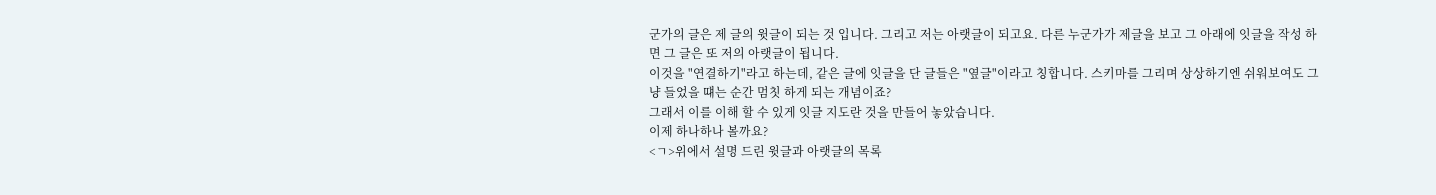군가의 글은 제 글의 윗글이 되는 것 입니다. 그리고 저는 아랫글이 되고요. 다른 누군가가 제글을 보고 그 아래에 잇글을 작성 하면 그 글은 또 저의 아랫글이 됩니다.
이것을 "연결하기"라고 하는데, 같은 글에 잇글을 단 글들은 "옆글"이라고 칭합니다. 스키마를 그리며 상상하기엔 쉬워보여도 그냥 들었을 떄는 순간 멈칫 하게 되는 개념이죠?
그래서 이를 이해 할 수 있게 잇글 지도란 것을 만들어 놓았습니다.
이제 하나하나 볼까요?
<ㄱ>위에서 설명 드린 윗글과 아랫글의 목록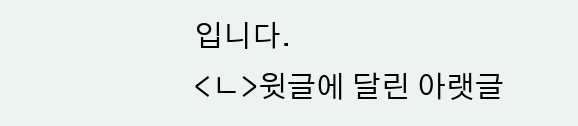입니다.
<ㄴ>윗글에 달린 아랫글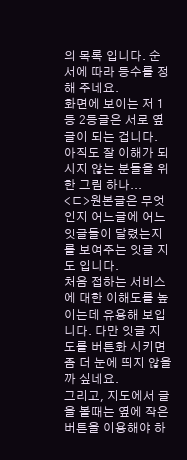의 목록 입니다. 순서에 따라 등수를 정해 주네요.
화면에 보이는 저 1등 2등글은 서로 옆글이 되는 겁니다.
아직도 잘 이해가 되시지 않는 분들을 위한 그림 하나...
<ㄷ>원본글은 무엇인지 어느글에 어느 잇글들이 달렸는지를 보여주는 잇글 지도 입니다.
처음 접하는 서비스에 대한 이해도를 높이는데 유용해 보입니다. 다만 잇글 지도를 버튼화 시키면 좀 더 눈에 띄지 않을까 싶네요.
그리고, 지도에서 글을 볼때는 옆에 작은 버튼을 이용해야 하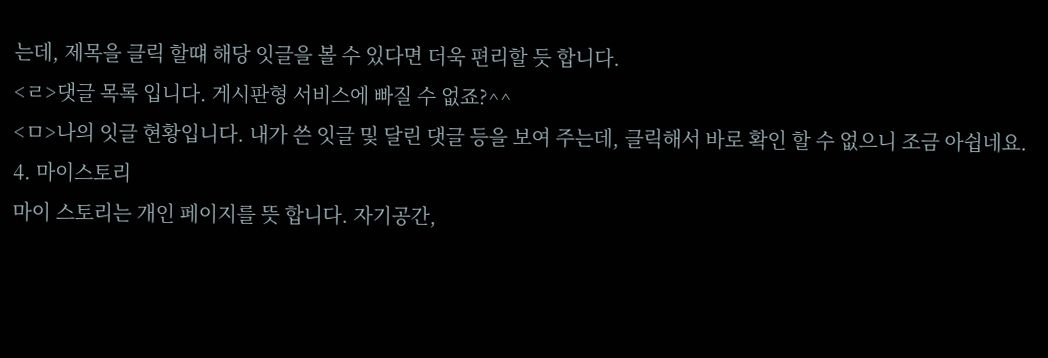는데, 제목을 클릭 할떄 해당 잇글을 볼 수 있다면 더욱 편리할 듯 합니다.
<ㄹ>댓글 목록 입니다. 게시판형 서비스에 빠질 수 없죠?^^
<ㅁ>나의 잇글 현황입니다. 내가 쓴 잇글 및 달린 댓글 등을 보여 주는데, 클릭해서 바로 확인 할 수 없으니 조금 아쉽네요.
4. 마이스토리
마이 스토리는 개인 페이지를 뜻 합니다. 자기공간,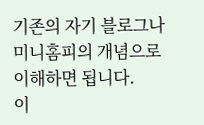기존의 자기 블로그나 미니홈피의 개념으로 이해하면 됩니다.
이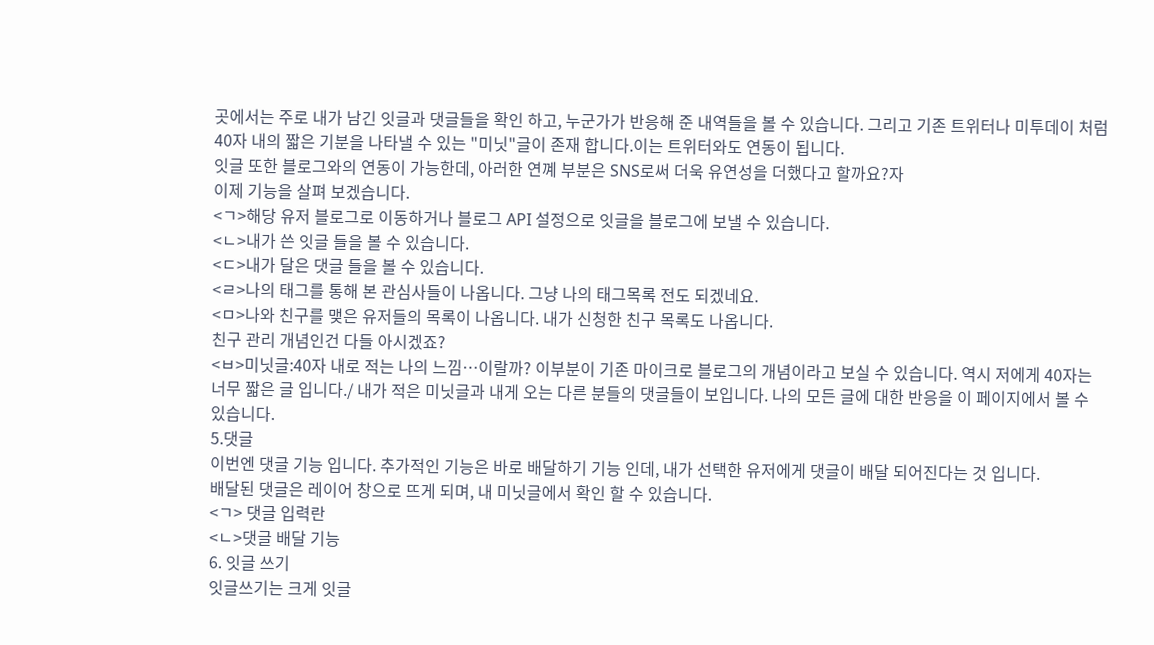곳에서는 주로 내가 남긴 잇글과 댓글들을 확인 하고, 누군가가 반응해 준 내역들을 볼 수 있습니다. 그리고 기존 트위터나 미투데이 처럼 40자 내의 짧은 기분을 나타낼 수 있는 "미닛"글이 존재 합니다.이는 트위터와도 연동이 됩니다.
잇글 또한 블로그와의 연동이 가능한데, 아러한 연꼐 부분은 SNS로써 더욱 유연성을 더했다고 할까요?자
이제 기능을 살펴 보겠습니다.
<ㄱ>해당 유저 블로그로 이동하거나 블로그 API 설정으로 잇글을 블로그에 보낼 수 있습니다.
<ㄴ>내가 쓴 잇글 들을 볼 수 있습니다.
<ㄷ>내가 달은 댓글 들을 볼 수 있습니다.
<ㄹ>나의 태그를 통해 본 관심사들이 나옵니다. 그냥 나의 태그목록 전도 되겠네요.
<ㅁ>나와 친구를 맺은 유저들의 목록이 나옵니다. 내가 신청한 친구 목록도 나옵니다.
친구 관리 개념인건 다들 아시겠죠?
<ㅂ>미닛글:40자 내로 적는 나의 느낌…이랄까? 이부분이 기존 마이크로 블로그의 개념이라고 보실 수 있습니다. 역시 저에게 40자는 너무 짧은 글 입니다./ 내가 적은 미닛글과 내게 오는 다른 분들의 댓글들이 보입니다. 나의 모든 글에 대한 반응을 이 페이지에서 볼 수 있습니다.
5.댓글
이번엔 댓글 기능 입니다. 추가적인 기능은 바로 배달하기 기능 인데, 내가 선택한 유저에게 댓글이 배달 되어진다는 것 입니다.
배달된 댓글은 레이어 창으로 뜨게 되며, 내 미닛글에서 확인 할 수 있습니다.
<ㄱ> 댓글 입력란
<ㄴ>댓글 배달 기능
6. 잇글 쓰기
잇글쓰기는 크게 잇글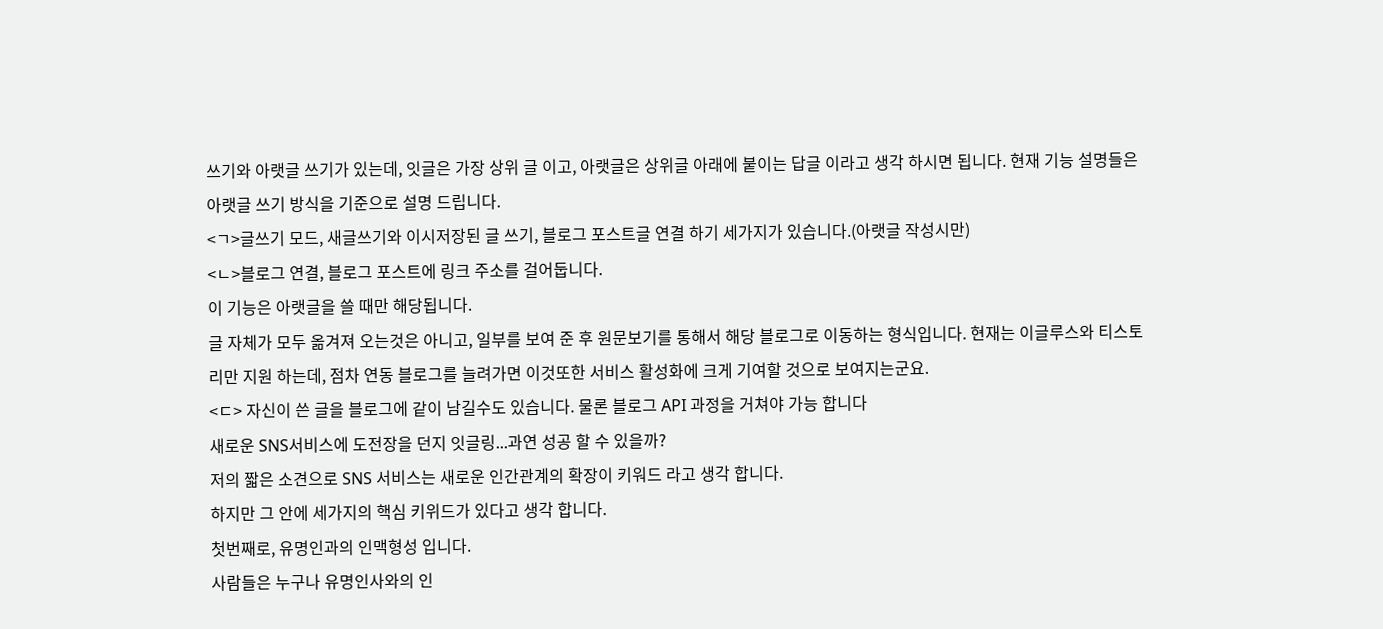쓰기와 아랫글 쓰기가 있는데, 잇글은 가장 상위 글 이고, 아랫글은 상위글 아래에 붙이는 답글 이라고 생각 하시면 됩니다. 현재 기능 설명들은 아랫글 쓰기 방식을 기준으로 설명 드립니다.
<ㄱ>글쓰기 모드, 새글쓰기와 이시저장된 글 쓰기, 블로그 포스트글 연결 하기 세가지가 있습니다.(아랫글 작성시만)
<ㄴ>블로그 연결, 블로그 포스트에 링크 주소를 걸어둡니다.
이 기능은 아랫글을 쓸 때만 해당됩니다.
글 자체가 모두 옮겨져 오는것은 아니고, 일부를 보여 준 후 원문보기를 통해서 해당 블로그로 이동하는 형식입니다. 현재는 이글루스와 티스토리만 지원 하는데, 점차 연동 블로그를 늘려가면 이것또한 서비스 활성화에 크게 기여할 것으로 보여지는군요.
<ㄷ> 자신이 쓴 글을 블로그에 같이 남길수도 있습니다. 물론 블로그 API 과정을 거쳐야 가능 합니다
새로운 SNS서비스에 도전장을 던지 잇글링...과연 성공 할 수 있을까?
저의 짧은 소견으로 SNS 서비스는 새로운 인간관계의 확장이 키워드 라고 생각 합니다.
하지만 그 안에 세가지의 핵심 키위드가 있다고 생각 합니다.
첫번째로, 유명인과의 인맥형성 입니다.
사람들은 누구나 유명인사와의 인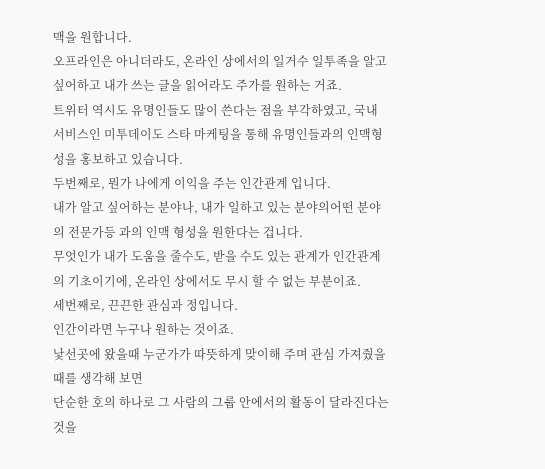맥을 원합니다.
오프라인은 아니더라도, 온라인 상에서의 일거수 일투족을 알고 싶어하고 내가 쓰는 글을 읽어라도 주가를 원하는 거죠.
트위터 역시도 유명인들도 많이 쓴다는 점을 부각하였고, 국내 서비스인 미투데이도 스타 마케팅을 통해 유명인들과의 인맥형성을 홍보하고 있습니다.
두번째로, 뭔가 나에게 이익을 주는 인간관계 입니다.
내가 알고 싶어하는 분야나, 내가 일하고 있는 분야의어떤 분야의 전문가등 과의 인맥 형성을 원한다는 겁니다.
무엇인가 내가 도움을 줄수도, 받을 수도 있는 관계가 인간관계의 기초이기에, 온라인 상에서도 무시 할 수 없는 부분이죠.
세번째로, 끈끈한 관심과 정입니다.
인간이라면 누구나 원하는 것이죠.
낯선곳에 왔을때 누군가가 따뜻하게 맞이해 주며 관심 가져줬을때를 생각해 보면
단순한 호의 하나로 그 사람의 그룹 안에서의 활동이 달라진다는 것을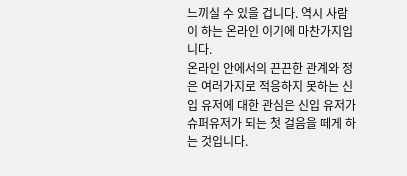느끼실 수 있을 겁니다. 역시 사람이 하는 온라인 이기에 마찬가지입니다.
온라인 안에서의 끈끈한 관계와 정은 여러가지로 적응하지 못하는 신입 유저에 대한 관심은 신입 유저가 슈퍼유저가 되는 첫 걸음을 떼게 하는 것입니다.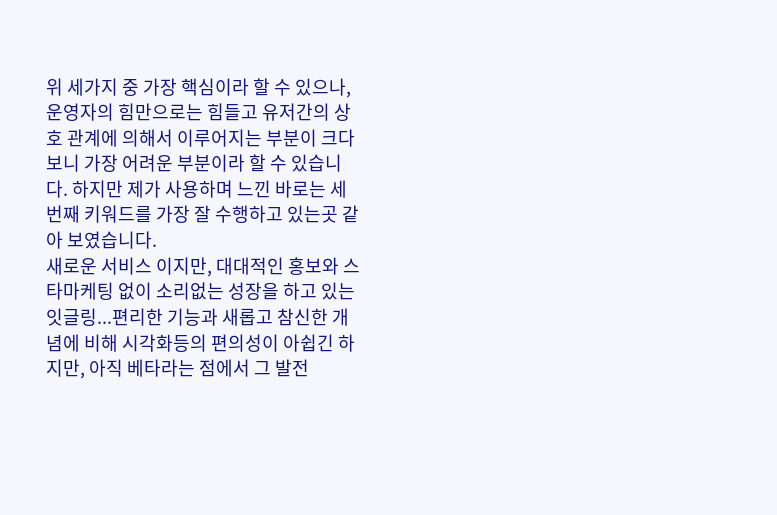위 세가지 중 가장 핵심이라 할 수 있으나, 운영자의 힘만으로는 힘들고 유저간의 상호 관계에 의해서 이루어지는 부분이 크다보니 가장 어려운 부분이라 할 수 있습니다. 하지만 제가 사용하며 느낀 바로는 세번째 키워드를 가장 잘 수행하고 있는곳 같아 보였습니다.
새로운 서비스 이지만, 대대적인 홍보와 스타마케팅 없이 소리없는 성장을 하고 있는 잇글링...편리한 기능과 새롭고 참신한 개념에 비해 시각화등의 편의성이 아쉽긴 하지만, 아직 베타라는 점에서 그 발전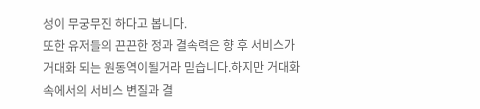성이 무궁무진 하다고 봅니다.
또한 유저들의 끈끈한 정과 결속력은 향 후 서비스가 거대화 되는 원동역이될거라 믿습니다.하지만 거대화 속에서의 서비스 변질과 결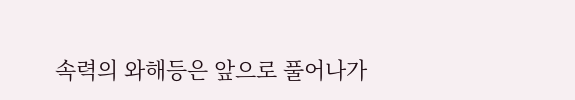속력의 와해등은 앞으로 풀어나가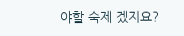야할 숙제 겠지요?